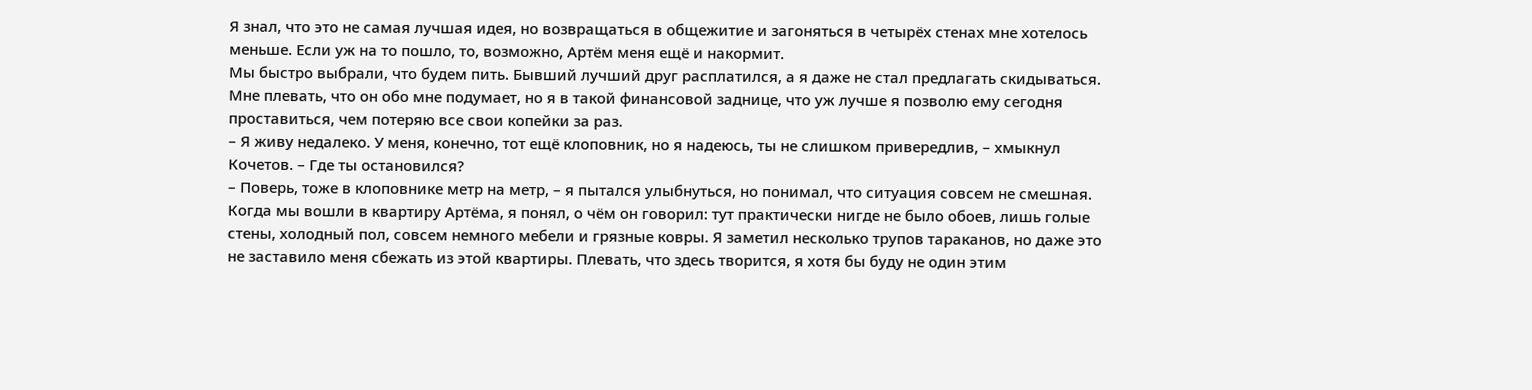Я знал, что это не самая лучшая идея, но возвращаться в общежитие и загоняться в четырёх стенах мне хотелось меньше. Если уж на то пошло, то, возможно, Артём меня ещё и накормит.
Мы быстро выбрали, что будем пить. Бывший лучший друг расплатился, а я даже не стал предлагать скидываться. Мне плевать, что он обо мне подумает, но я в такой финансовой заднице, что уж лучше я позволю ему сегодня проставиться, чем потеряю все свои копейки за раз.
– Я живу недалеко. У меня, конечно, тот ещё клоповник, но я надеюсь, ты не слишком привередлив, – хмыкнул Кочетов. – Где ты остановился?
– Поверь, тоже в клоповнике метр на метр, – я пытался улыбнуться, но понимал, что ситуация совсем не смешная.
Когда мы вошли в квартиру Артёма, я понял, о чём он говорил: тут практически нигде не было обоев, лишь голые стены, холодный пол, совсем немного мебели и грязные ковры. Я заметил несколько трупов тараканов, но даже это не заставило меня сбежать из этой квартиры. Плевать, что здесь творится, я хотя бы буду не один этим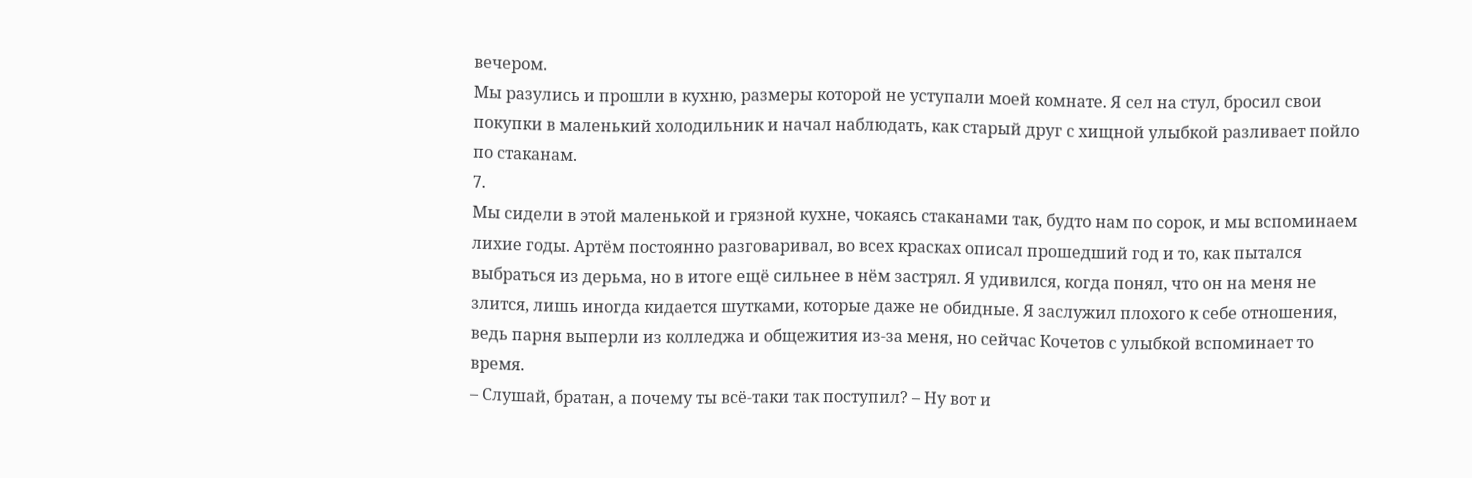вечером.
Мы разулись и прошли в кухню, размеры которой не уступали моей комнате. Я сел на стул, бросил свои покупки в маленький холодильник и начал наблюдать, как старый друг с хищной улыбкой разливает пойло по стаканам.
7.
Мы сидели в этой маленькой и грязной кухне, чокаясь стаканами так, будто нам по сорок, и мы вспоминаем лихие годы. Артём постоянно разговаривал, во всех красках описал прошедший год и то, как пытался выбраться из дерьма, но в итоге ещё сильнее в нём застрял. Я удивился, когда понял, что он на меня не злится, лишь иногда кидается шутками, которые даже не обидные. Я заслужил плохого к себе отношения, ведь парня выперли из колледжа и общежития из-за меня, но сейчас Кочетов с улыбкой вспоминает то время.
– Слушай, братан, а почему ты всё-таки так поступил? – Ну вот и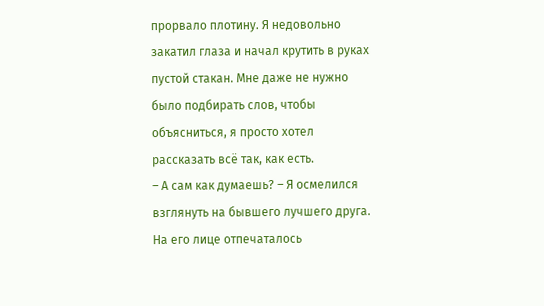прорвало плотину. Я недовольно закатил глаза и начал крутить в руках пустой стакан. Мне даже не нужно было подбирать слов, чтобы объясниться, я просто хотел рассказать всё так, как есть.
– А сам как думаешь? – Я осмелился взглянуть на бывшего лучшего друга. На его лице отпечаталось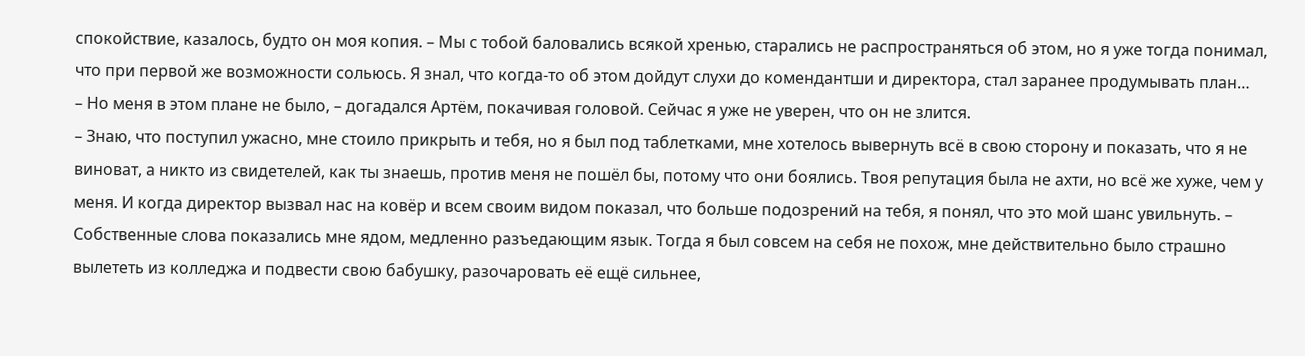спокойствие, казалось, будто он моя копия. – Мы с тобой баловались всякой хренью, старались не распространяться об этом, но я уже тогда понимал, что при первой же возможности сольюсь. Я знал, что когда-то об этом дойдут слухи до комендантши и директора, стал заранее продумывать план…
– Но меня в этом плане не было, – догадался Артём, покачивая головой. Сейчас я уже не уверен, что он не злится.
– Знаю, что поступил ужасно, мне стоило прикрыть и тебя, но я был под таблетками, мне хотелось вывернуть всё в свою сторону и показать, что я не виноват, а никто из свидетелей, как ты знаешь, против меня не пошёл бы, потому что они боялись. Твоя репутация была не ахти, но всё же хуже, чем у меня. И когда директор вызвал нас на ковёр и всем своим видом показал, что больше подозрений на тебя, я понял, что это мой шанс увильнуть. – Собственные слова показались мне ядом, медленно разъедающим язык. Тогда я был совсем на себя не похож, мне действительно было страшно вылететь из колледжа и подвести свою бабушку, разочаровать её ещё сильнее,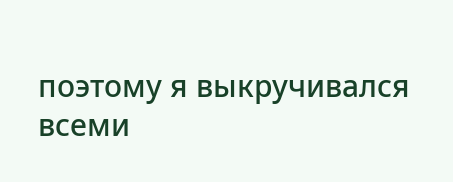поэтому я выкручивался всеми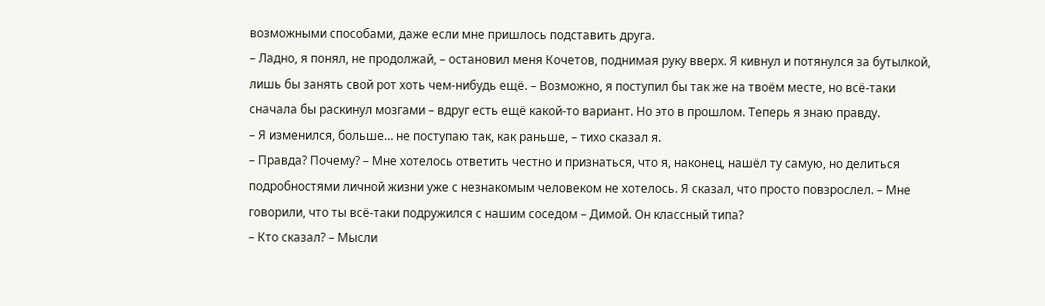возможными способами, даже если мне пришлось подставить друга.
– Ладно, я понял, не продолжай, – остановил меня Кочетов, поднимая руку вверх. Я кивнул и потянулся за бутылкой, лишь бы занять свой рот хоть чем-нибудь ещё. – Возможно, я поступил бы так же на твоём месте, но всё-таки сначала бы раскинул мозгами – вдруг есть ещё какой-то вариант. Но это в прошлом. Теперь я знаю правду.
– Я изменился, больше… не поступаю так, как раньше, – тихо сказал я.
– Правда? Почему? – Мне хотелось ответить честно и признаться, что я, наконец, нашёл ту самую, но делиться подробностями личной жизни уже с незнакомым человеком не хотелось. Я сказал, что просто повзрослел. – Мне говорили, что ты всё-таки подружился с нашим соседом – Димой. Он классный типа?
– Кто сказал? – Мысли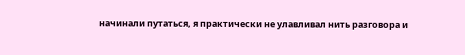начинали путаться, я практически не улавливал нить разговора и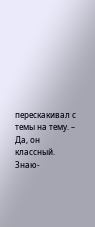перескакивал с темы на тему. – Да, он классный. Знаю-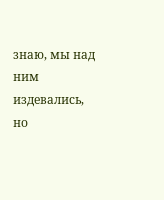знаю, мы над ним издевались, но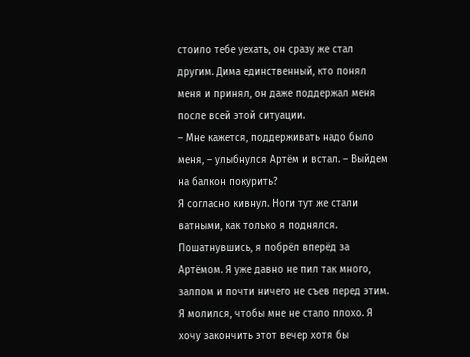стоило тебе уехать, он сразу же стал другим. Дима единственный, кто понял меня и принял, он даже поддержал меня после всей этой ситуации.
– Мне кажется, поддерживать надо было меня, – улыбнулся Артём и встал. – Выйдем на балкон покурить?
Я согласно кивнул. Ноги тут же стали ватными, как только я поднялся. Пошатнувшись, я побрёл вперёд за Артёмом. Я уже давно не пил так много, залпом и почти ничего не съев перед этим. Я молился, чтобы мне не стало плохо. Я хочу закончить этот вечер хотя бы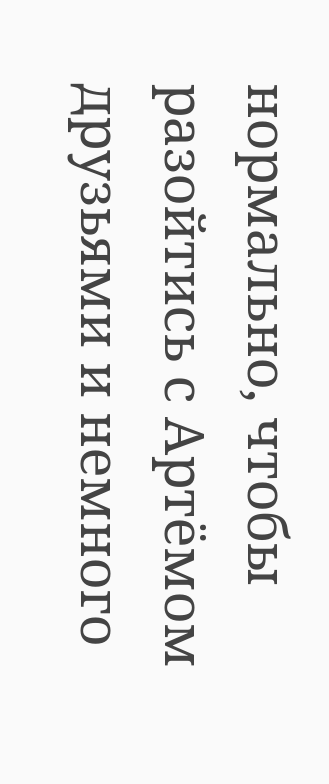нормально, чтобы разойтись с Артёмом друзьями и немного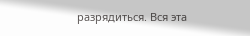разрядиться. Вся эта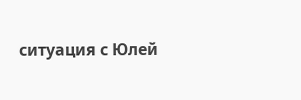ситуация с Юлей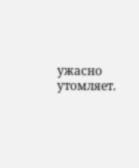ужасно утомляет.